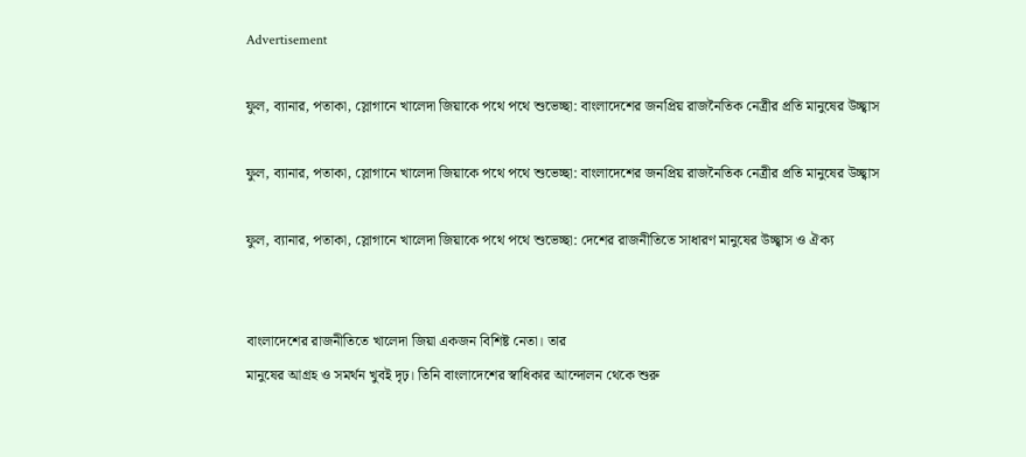Advertisement

ফুল, ব্যানার, পতাকা, স্লোগানে খালেদা জিয়াকে পথে পথে শুভেচ্ছা: বাংলাদেশের জনপ্রিয় রাজনৈতিক নেত্রীর প্রতি মানুষের উচ্ছ্বাস

ফুল, ব্যানার, পতাকা, স্লোগানে খালেদা জিয়াকে পথে পথে শুভেচ্ছা: বাংলাদেশের জনপ্রিয় রাজনৈতিক নেত্রীর প্রতি মানুষের উচ্ছ্বাস

ফুল, ব্যানার, পতাকা, স্লোগানে খালেদা জিয়াকে পথে পথে শুভেচ্ছা: দেশের রাজনীতিতে সাধারণ মানুষের উচ্ছ্বাস ও ঐক্য


বাংলাদেশের রাজনীতিতে খালেদা জিয়া একজন বিশিষ্ট নেতা। তার
মানুষের আগ্রহ ও সমর্থন খুবই দৃঢ়। তিনি বাংলাদেশের স্বাধিকার আন্দোলন থেকে শুরু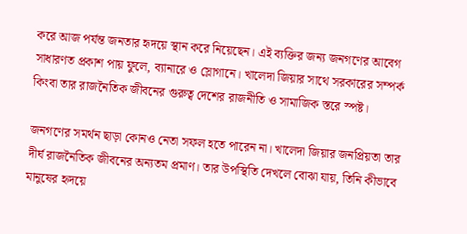করে আজ পর্যন্ত জনতার হৃদয়ে স্থান করে নিয়েছেন। এই ব্যক্তির জন্য জনগণের আবেগ সাধারণত প্রকাশ পায় ফুলে, ব্যানারে ও স্লোগানে। খালেদা জিয়ার সাথে সরকারের সম্পর্ক কিংবা তার রাজনৈতিক জীবনের গুরুত্ব দেশের রাজনীতি ও সামাজিক স্তরে স্পষ্ট।

জনগণের সমর্থন ছাড়া কোনও নেতা সফল হতে পারেন না। খালেদা জিয়ার জনপ্রিয়তা তার দীর্ঘ রাজনৈতিক জীবনের অন্যতম প্রমাণ। তার উপস্থিতি দেখলে বোঝা যায়, তিনি কীভাবে মানুষের হৃদয়ে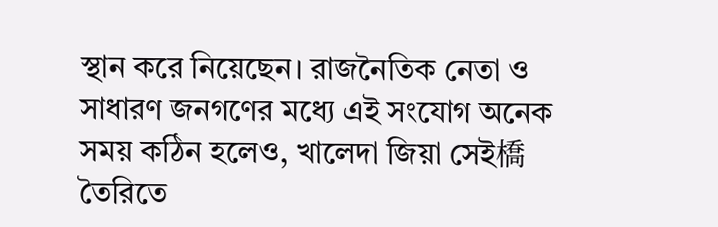স্থান করে নিয়েছেন। রাজনৈতিক নেতা ও সাধারণ জনগণের মধ্যে এই সংযোগ অনেক সময় কঠিন হলেও, খালেদা জিয়া সেই橋 তৈরিতে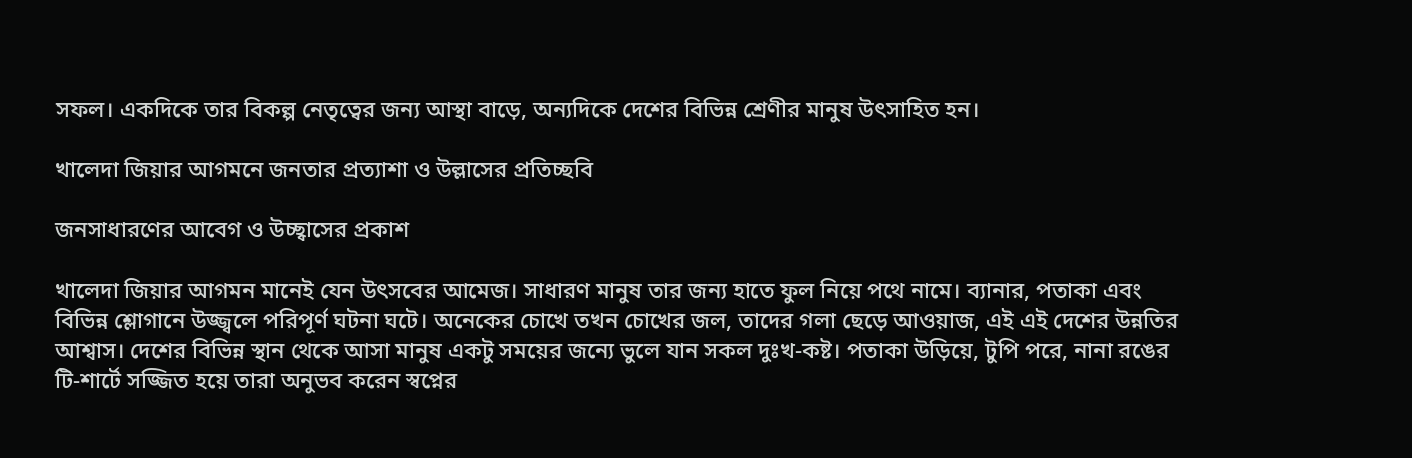সফল। একদিকে তার বিকল্প নেতৃত্বের জন্য আস্থা বাড়ে, অন্যদিকে দেশের বিভিন্ন শ্রেণীর মানুষ উৎসাহিত হন।

খালেদা জিয়ার আগমনে জনতার প্রত্যাশা ও উল্লাসের প্রতিচ্ছবি

জনসাধারণের আবেগ ও উচ্ছ্বাসের প্রকাশ

খালেদা জিয়ার আগমন মানেই যেন উৎসবের আমেজ। সাধারণ মানুষ তার জন্য হাতে ফুল নিয়ে পথে নামে। ব্যানার, পতাকা এবং বিভিন্ন শ্লোগানে উজ্জ্বলে পরিপূর্ণ ঘটনা ঘটে। অনেকের চোখে তখন চোখের জল, তাদের গলা ছেড়ে আওয়াজ, এই এই দেশের উন্নতির আশ্বাস। দেশের বিভিন্ন স্থান থেকে আসা মানুষ একটু সময়ের জন্যে ভুলে যান সকল দুঃখ-কষ্ট। পতাকা উড়িয়ে, টুপি পরে, নানা রঙের টি-শার্টে সজ্জিত হয়ে তারা অনুভব করেন স্বপ্নের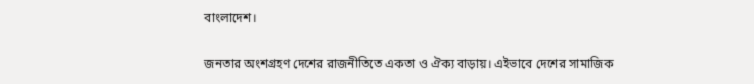বাংলাদেশ।

জনতার অংশগ্রহণ দেশের রাজনীতিতে একতা ও ঐক্য বাড়ায়। এইভাবে দেশের সামাজিক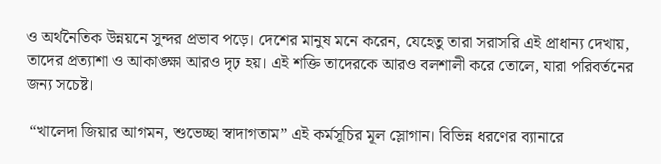ও অর্থনৈতিক উন্নয়নে সুন্দর প্রভাব পড়ে। দেশের মানুষ মনে করেন, যেহেতু তারা সরাসরি এই প্রাধান্য দেখায়, তাদের প্রত্যাশা ও আকাঙ্ক্ষা আরও দৃঢ় হয়। এই শক্তি তাদেরকে আরও বলশালী করে তোলে, যারা পরিবর্তনের জন্য সচেষ্ট।

 “খালেদা জিয়ার আগমন, শুভেচ্ছা স্বাদাগতাম” এই কর্মসূচির মূল স্লোগান। বিভিন্ন ধরণের ব্যানারে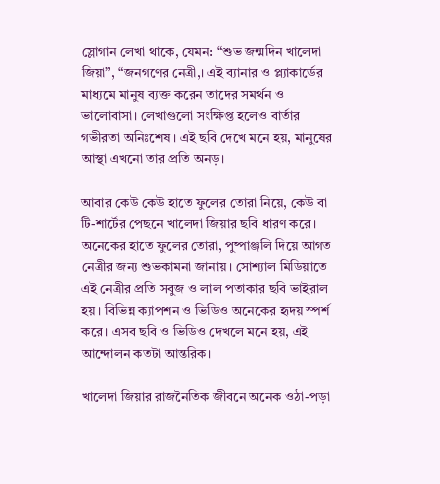স্লোগান লেখা থাকে, যেমন: “শুভ জন্মদিন খালেদা জিয়া”, “জনগণের নেত্রী,। এই ব্যানার ও প্ল্যাকার্ডের মাধ্যমে মানুষ ব্যক্ত করেন তাদের সমর্থন ও ভালোবাসা। লেখাগুলো সংক্ষিপ্ত হলেও বার্তার গভীরতা অনিঃশেষ। এই ছবি দেখে মনে হয়, মানুষের আস্থা এখনো তার প্রতি অনড়।

আবার কেউ কেউ হাতে ফুলের তোরা নিয়ে, কেউ বা টি-শার্টের পেছনে খালেদা জিয়ার ছবি ধারণ করে। অনেকের হাতে ফুলের তোরা, পুষ্পাঞ্জলি দিয়ে আগত নেত্রীর জন্য শুভকামনা জানায়। সোশ্যাল মিডিয়াতে এই নেত্রীর প্রতি সবুজ ও লাল পতাকার ছবি ভাইরাল হয়। বিভিন্ন ক্যাপশন ও ভিডিও অনেকের হৃদয় স্পর্শ করে। এসব ছবি ও ভিডিও দেখলে মনে হয়, এই আন্দোলন কতটা আন্তরিক।

খালেদা জিয়ার রাজনৈতিক জীবনে অনেক ওঠা-পড়া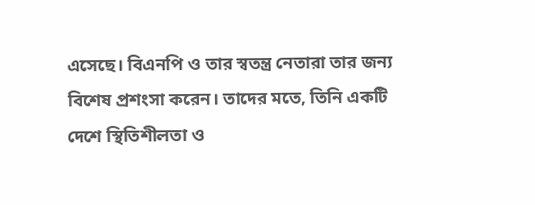এসেছে। বিএনপি ও তার স্বতন্ত্র নেতারা তার জন্য বিশেষ প্রশংসা করেন। তাদের মতে, তিনি একটি দেশে স্থিতিশীলতা ও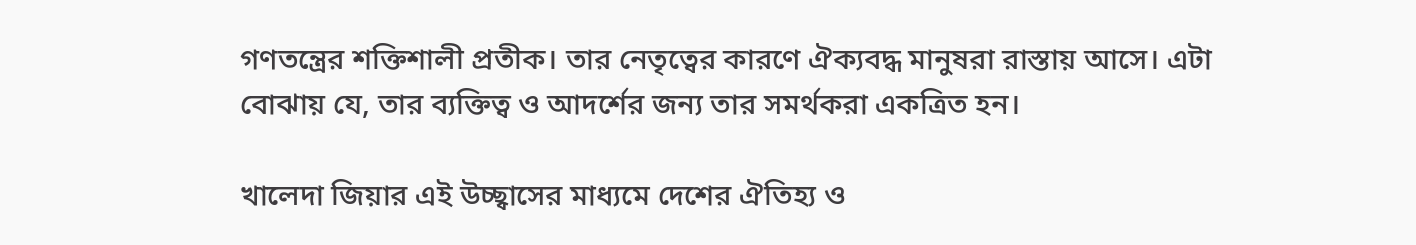গণতন্ত্রের শক্তিশালী প্রতীক। তার নেতৃত্বের কারণে ঐক্যবদ্ধ মানুষরা রাস্তায় আসে। এটা বোঝায় যে, তার ব্যক্তিত্ব ও আদর্শের জন্য তার সমর্থকরা একত্রিত হন।

খালেদা জিয়ার এই উচ্ছ্বাসের মাধ্যমে দেশের ঐতিহ্য ও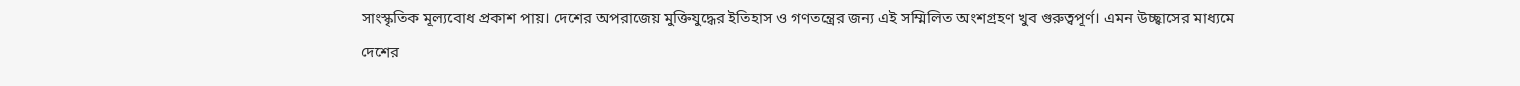সাংস্কৃতিক মূল্যবোধ প্রকাশ পায়। দেশের অপরাজেয় মুক্তিযুদ্ধের ইতিহাস ও গণতন্ত্রের জন্য এই সম্মিলিত অংশগ্রহণ খুব গুরুত্বপূর্ণ। এমন উচ্ছ্বাসের মাধ্যমে দেশের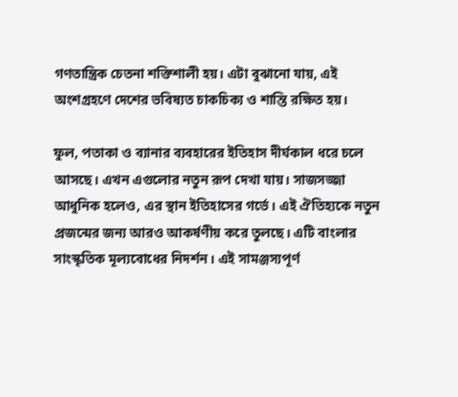গণতান্ত্রিক চেতনা শক্তিশালী হয়। এটা বুঝানো যায়, এই অংশগ্রহণে দেশের ভবিষ্যত চাকচিক্য ও শান্তি রক্ষিত হয়।

ফুল, পতাকা ও ব্যানার ব্যবহারের ইতিহাস দীর্ঘকাল ধরে চলে আসছে। এখন এগুলোর নতুন রূপ দেখা যায়। সাজসজ্জা আধুনিক হলেও, এর স্থান ইতিহাসের গর্ভে। এই ঐতিহ্যকে নতুন প্রজন্মের জন্য আরও আকর্ষণীয় করে তুলছে। এটি বাংলার সাংস্কৃতিক মূল্যবোধের নিদর্শন। এই সামঞ্জস্যপূর্ণ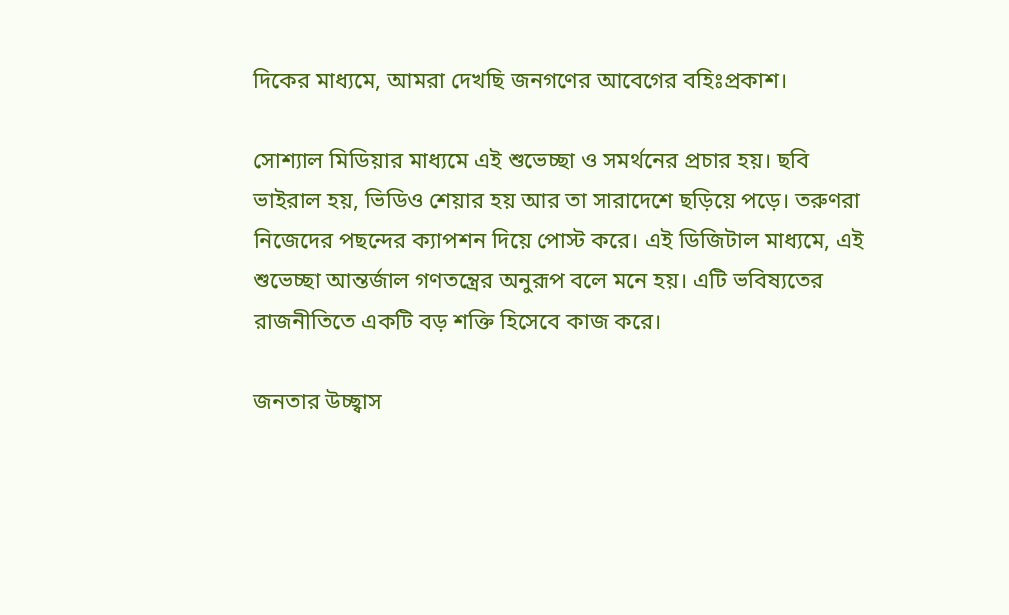দিকের মাধ্যমে, আমরা দেখছি জনগণের আবেগের বহিঃপ্রকাশ।

সোশ্যাল মিডিয়ার মাধ্যমে এই শুভেচ্ছা ও সমর্থনের প্রচার হয়। ছবি ভাইরাল হয়, ভিডিও শেয়ার হয় আর তা সারাদেশে ছড়িয়ে পড়ে। তরুণরা নিজেদের পছন্দের ক্যাপশন দিয়ে পোস্ট করে। এই ডিজিটাল মাধ্যমে, এই শুভেচ্ছা আন্তর্জাল গণতন্ত্রের অনুরূপ বলে মনে হয়। এটি ভবিষ্যতের রাজনীতিতে একটি বড় শক্তি হিসেবে কাজ করে।

জনতার উচ্ছ্বাস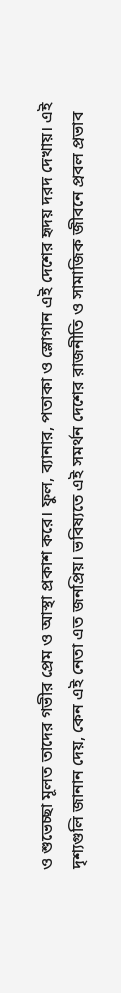ও শুভেচ্ছা মূলত তাদের গভীর প্রেম ও আস্থা প্রকাশ করে। ফুল, ব্যানার, পতাকা ও স্লোগান এই দেশের হৃদয় দরদ দেখায়। এই দৃশ্যগুলি জানান দেয়, কেন এই নেতা এত জনপ্রিয়। ভবিষ্যতে এই সমর্থন দেশের রাজনীতি ও সামাজিক জীবনে প্রবল প্রভাব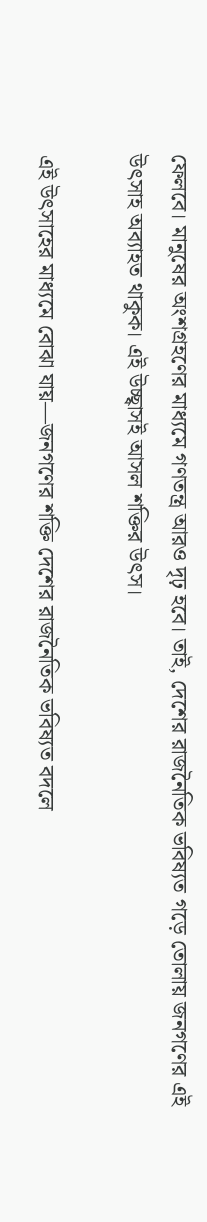ফেলবে। মানুষের অংশগ্রহণের মাধ্যমে গণতন্ত্র আরও দৃঢ় হবে। তাই, দেশের রাজনৈতিক ভবিষ্যত গড়ে তোলায় জনগণের এই উৎসাহ অব্যাহত থাকুক। এই উচ্ছ্বাসই আসল শক্তির উৎস।

এই উৎসাহের মাধ্যমে বোঝা যায়—জনগণের শক্তি দেশের রাজনৈতিক ভবিষ্যত বদলে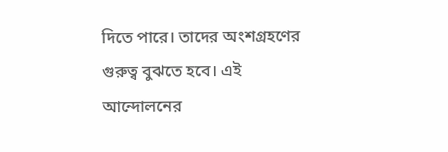দিতে পারে। তাদের অংশগ্রহণের গুরুত্ব বুঝতে হবে। এই আন্দোলনের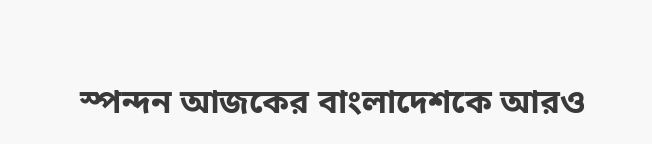স্পন্দন আজকের বাংলাদেশকে আরও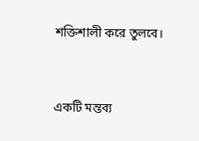শক্তিশালী করে তুলবে।


একটি মন্তব্য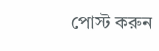পোস্ট করুন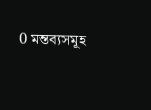0 মন্তব্যসমূহ